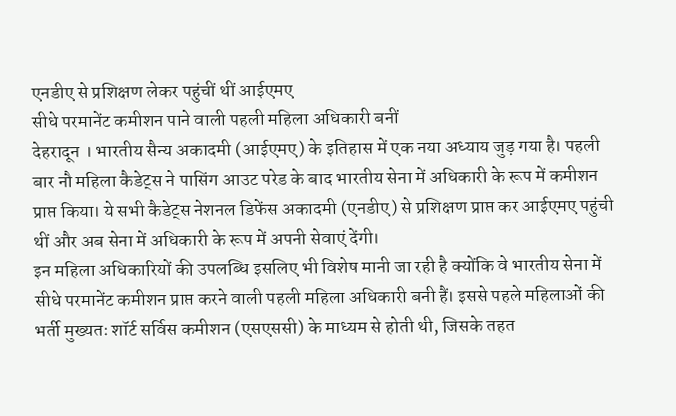एनडीए से प्रशिक्षण लेकर पहुंचीं थीं आईएमए
सीधे परमानेंट कमीशन पाने वाली पहली महिला अधिकारी बनीं
देहरादून । भारतीय सैन्य अकादमी (आईएमए) के इतिहास में एक नया अध्याय जुड़ गया है। पहली बार नौ महिला कैडेट्स ने पासिंग आउट परेड के बाद भारतीय सेना में अधिकारी के रूप में कमीशन प्राप्त किया। ये सभी कैडेट्स नेशनल डिफेंस अकादमी (एनडीए) से प्रशिक्षण प्राप्त कर आईएमए पहुंची थीं और अब सेना में अधिकारी के रूप में अपनी सेवाएं देंगी।
इन महिला अधिकारियों की उपलब्धि इसलिए भी विशेष मानी जा रही है क्योंकि वे भारतीय सेना में सीधे परमानेंट कमीशन प्राप्त करने वाली पहली महिला अधिकारी बनी हैं। इससे पहले महिलाओं की भर्ती मुख्यतः शॉर्ट सर्विस कमीशन (एसएससी) के माध्यम से होती थी, जिसके तहत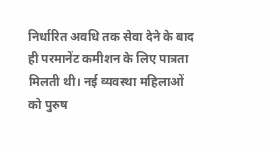निर्धारित अवधि तक सेवा देने के बाद ही परमानेंट कमीशन के लिए पात्रता मिलती थी। नई व्यवस्था महिलाओं को पुरुष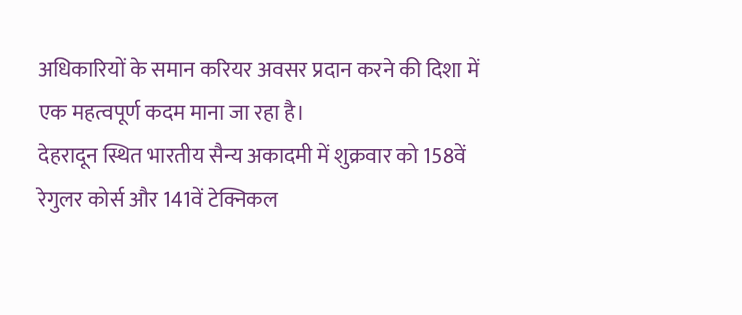अधिकारियों के समान करियर अवसर प्रदान करने की दिशा में एक महत्वपूर्ण कदम माना जा रहा है।
देहरादून स्थित भारतीय सैन्य अकादमी में शुक्रवार को 158वें रेगुलर कोर्स और 141वें टेक्निकल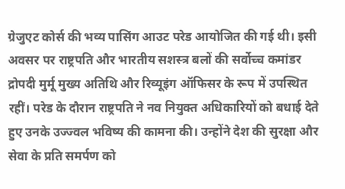ग्रेजुएट कोर्स की भव्य पासिंग आउट परेड आयोजित की गई थी। इसी अवसर पर राष्ट्रपति और भारतीय सशस्त्र बलों की सर्वोच्च कमांडर द्रोपदी मुर्मू मुख्य अतिथि और रिव्यूइंग ऑफिसर के रूप में उपस्थित रहीं। परेड के दौरान राष्ट्रपति ने नव नियुक्त अधिकारियों को बधाई देते हुए उनके उज्ज्वल भविष्य की कामना की। उन्होंने देश की सुरक्षा और सेवा के प्रति समर्पण को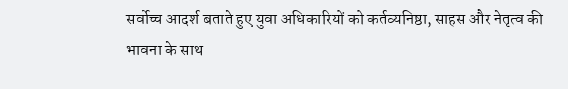सर्वोच्च आदर्श बताते हुए युवा अधिकारियों को कर्तव्यनिष्ठा, साहस और नेतृत्व की भावना के साथ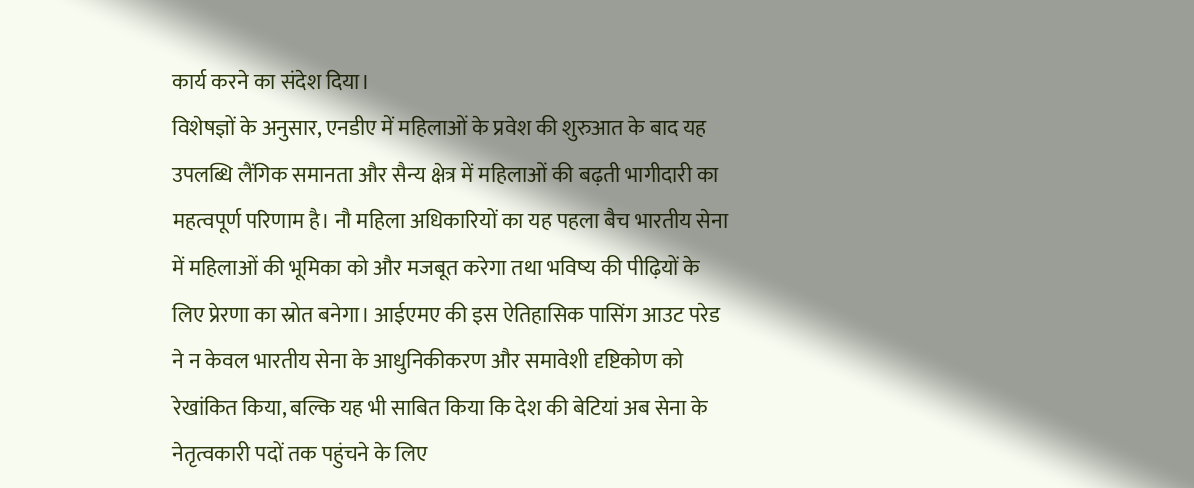कार्य करने का संदेश दिया।
विशेषज्ञों के अनुसार, एनडीए में महिलाओं के प्रवेश की शुरुआत के बाद यह उपलब्धि लैंगिक समानता और सैन्य क्षेत्र में महिलाओं की बढ़ती भागीदारी का महत्वपूर्ण परिणाम है। नौ महिला अधिकारियों का यह पहला बैच भारतीय सेना में महिलाओं की भूमिका को और मजबूत करेगा तथा भविष्य की पीढ़ियों के लिए प्रेरणा का स्रोत बनेगा। आईएमए की इस ऐतिहासिक पासिंग आउट परेड ने न केवल भारतीय सेना के आधुनिकीकरण और समावेशी दृष्टिकोण को रेखांकित किया, बल्कि यह भी साबित किया कि देश की बेटियां अब सेना के नेतृत्वकारी पदों तक पहुंचने के लिए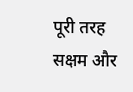पूरी तरह सक्षम और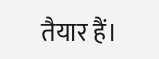तैयार हैं।